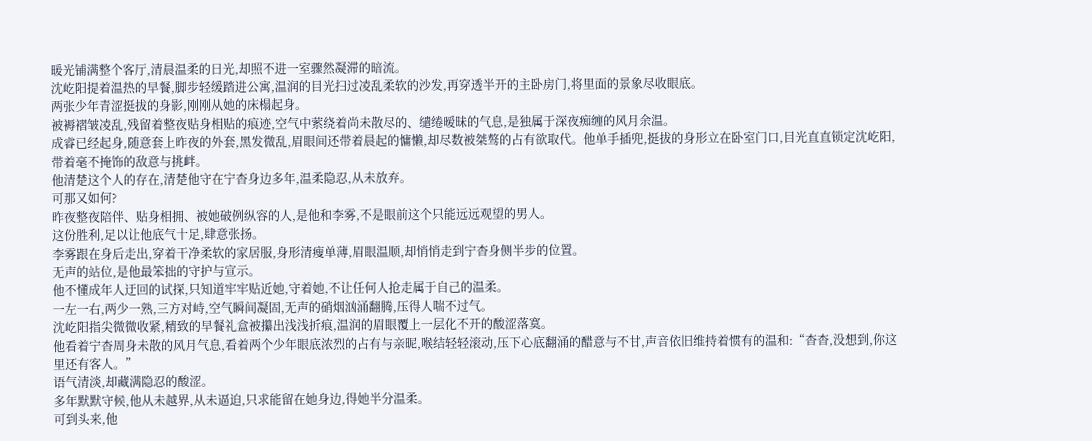暖光铺满整个客厅,清晨温柔的日光,却照不进一室骤然凝滞的暗流。
沈屹阳提着温热的早餐,脚步轻缓踏进公寓,温润的目光扫过凌乱柔软的沙发,再穿透半开的主卧房门,将里面的景象尽收眼底。
两张少年青涩挺拔的身影,刚刚从她的床榻起身。
被褥褶皱凌乱,残留着整夜贴身相贴的痕迹,空气中萦绕着尚未散尽的、缱绻暧昧的气息,是独属于深夜痴缠的风月余温。
成睿已经起身,随意套上昨夜的外套,黑发微乱,眉眼间还带着晨起的慵懒,却尽数被桀骜的占有欲取代。他单手插兜,挺拔的身形立在卧室门口,目光直直锁定沈屹阳,带着毫不掩饰的敌意与挑衅。
他清楚这个人的存在,清楚他守在宁杳身边多年,温柔隐忍,从未放弃。
可那又如何?
昨夜整夜陪伴、贴身相拥、被她破例纵容的人,是他和李雾,不是眼前这个只能远远观望的男人。
这份胜利,足以让他底气十足,肆意张扬。
李雾跟在身后走出,穿着干净柔软的家居服,身形清瘦单薄,眉眼温顺,却悄悄走到宁杳身侧半步的位置。
无声的站位,是他最笨拙的守护与宣示。
他不懂成年人迂回的试探,只知道牢牢贴近她,守着她,不让任何人抢走属于自己的温柔。
一左一右,两少一熟,三方对峙,空气瞬间凝固,无声的硝烟汹涌翻腾,压得人喘不过气。
沈屹阳指尖微微收紧,精致的早餐礼盒被攥出浅浅折痕,温润的眉眼覆上一层化不开的酸涩落寞。
他看着宁杳周身未散的风月气息,看着两个少年眼底浓烈的占有与亲昵,喉结轻轻滚动,压下心底翻涌的醋意与不甘,声音依旧维持着惯有的温和:“杳杳,没想到,你这里还有客人。”
语气清淡,却藏满隐忍的酸涩。
多年默默守候,他从未越界,从未逼迫,只求能留在她身边,得她半分温柔。
可到头来,他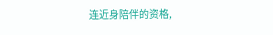连近身陪伴的资格,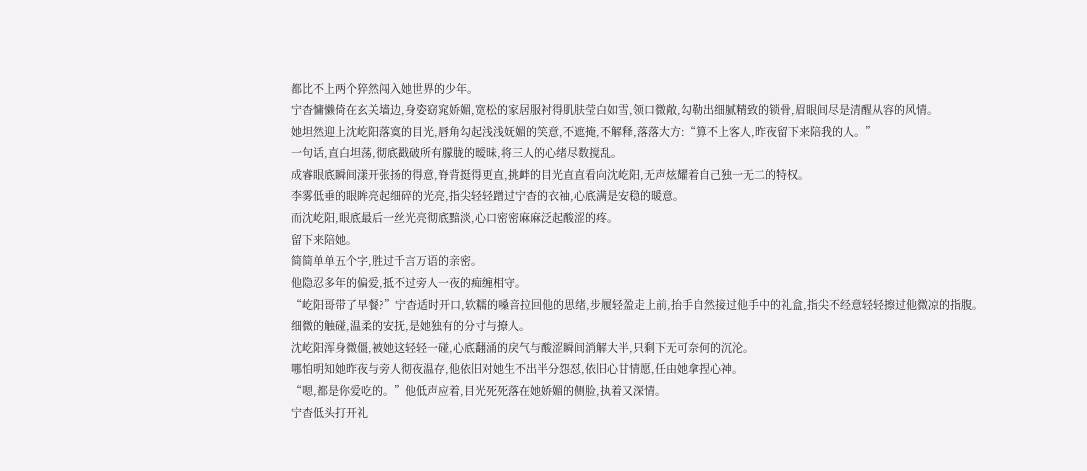都比不上两个猝然闯入她世界的少年。
宁杳慵懒倚在玄关墙边,身姿窈窕娇媚,宽松的家居服衬得肌肤莹白如雪,领口微敞,勾勒出细腻精致的锁骨,眉眼间尽是清醒从容的风情。
她坦然迎上沈屹阳落寞的目光,唇角勾起浅浅妩媚的笑意,不遮掩,不解释,落落大方:“算不上客人,昨夜留下来陪我的人。”
一句话,直白坦荡,彻底戳破所有朦胧的暧昧,将三人的心绪尽数搅乱。
成睿眼底瞬间漾开张扬的得意,脊背挺得更直,挑衅的目光直直看向沈屹阳,无声炫耀着自己独一无二的特权。
李雾低垂的眼眸亮起细碎的光亮,指尖轻轻蹭过宁杳的衣袖,心底满是安稳的暖意。
而沈屹阳,眼底最后一丝光亮彻底黯淡,心口密密麻麻泛起酸涩的疼。
留下来陪她。
简简单单五个字,胜过千言万语的亲密。
他隐忍多年的偏爱,抵不过旁人一夜的痴缠相守。
“屹阳哥带了早餐?”宁杳适时开口,软糯的嗓音拉回他的思绪,步履轻盈走上前,抬手自然接过他手中的礼盒,指尖不经意轻轻擦过他微凉的指腹。
细微的触碰,温柔的安抚,是她独有的分寸与撩人。
沈屹阳浑身微僵,被她这轻轻一碰,心底翻涌的戾气与酸涩瞬间消解大半,只剩下无可奈何的沉沦。
哪怕明知她昨夜与旁人彻夜温存,他依旧对她生不出半分怨怼,依旧心甘情愿,任由她拿捏心神。
“嗯,都是你爱吃的。”他低声应着,目光死死落在她娇媚的侧脸,执着又深情。
宁杳低头打开礼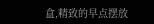盒,精致的早点摆放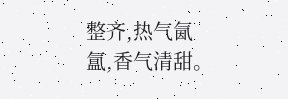整齐,热气氤氲,香气清甜。